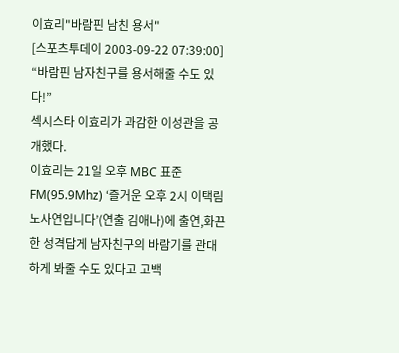이효리"바람핀 남친 용서"
[스포츠투데이 2003-09-22 07:39:00]
“바람핀 남자친구를 용서해줄 수도 있다!”
섹시스타 이효리가 과감한 이성관을 공개했다.
이효리는 21일 오후 MBC 표준FM(95.9Mhz) ‘즐거운 오후 2시 이택림 노사연입니다’(연출 김애나)에 출연,화끈한 성격답게 남자친구의 바람기를 관대하게 봐줄 수도 있다고 고백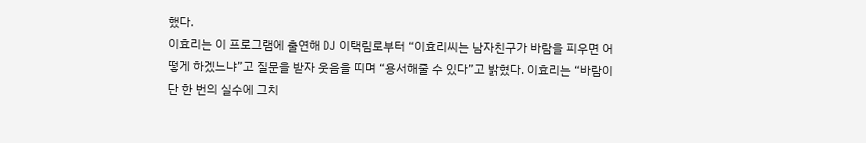했다.
이효리는 이 프로그램에 출연해 DJ 이택림로부터 “이효리씨는 남자친구가 바람을 피우면 어떻게 하겠느냐”고 질문을 받자 웃음을 띠며 “용서해줄 수 있다”고 밝혔다. 이효리는 “바람이 단 한 번의 실수에 그치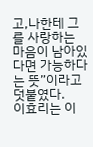고,나한테 그를 사랑하는 마음이 남아있다면 가능하다는 뜻”이라고 덧붙였다.
이효리는 이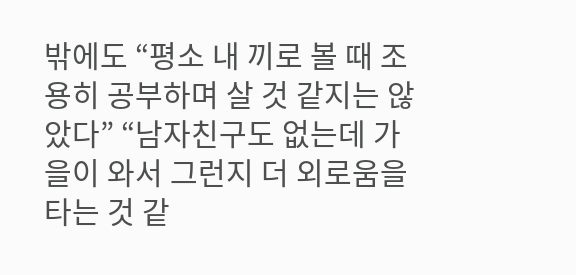밖에도 “평소 내 끼로 볼 때 조용히 공부하며 살 것 같지는 않았다” “남자친구도 없는데 가을이 와서 그런지 더 외로움을 타는 것 같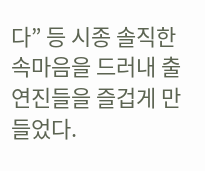다” 등 시종 솔직한 속마음을 드러내 출연진들을 즐겁게 만들었다.